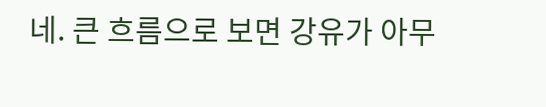네. 큰 흐름으로 보면 강유가 아무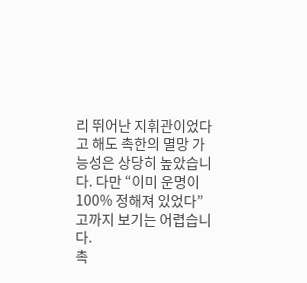리 뛰어난 지휘관이었다고 해도 촉한의 멸망 가능성은 상당히 높았습니다. 다만 “이미 운명이 100% 정해져 있었다”고까지 보기는 어렵습니다.
촉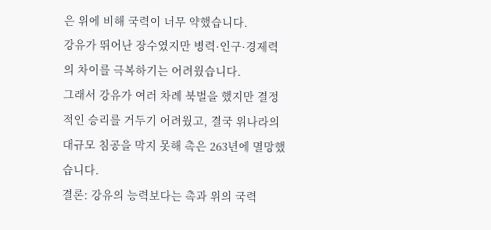은 위에 비해 국력이 너무 약했습니다.
강유가 뛰어난 장수였지만 병력·인구·경제력의 차이를 극복하기는 어려웠습니다.
그래서 강유가 여러 차례 북벌을 했지만 결정적인 승리를 거두기 어려웠고, 결국 위나라의 대규모 침공을 막지 못해 촉은 263년에 멸망했습니다.
결론: 강유의 능력보다는 촉과 위의 국력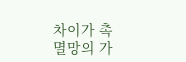차이가 촉 멸망의 가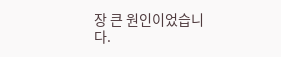장 큰 원인이었습니다.